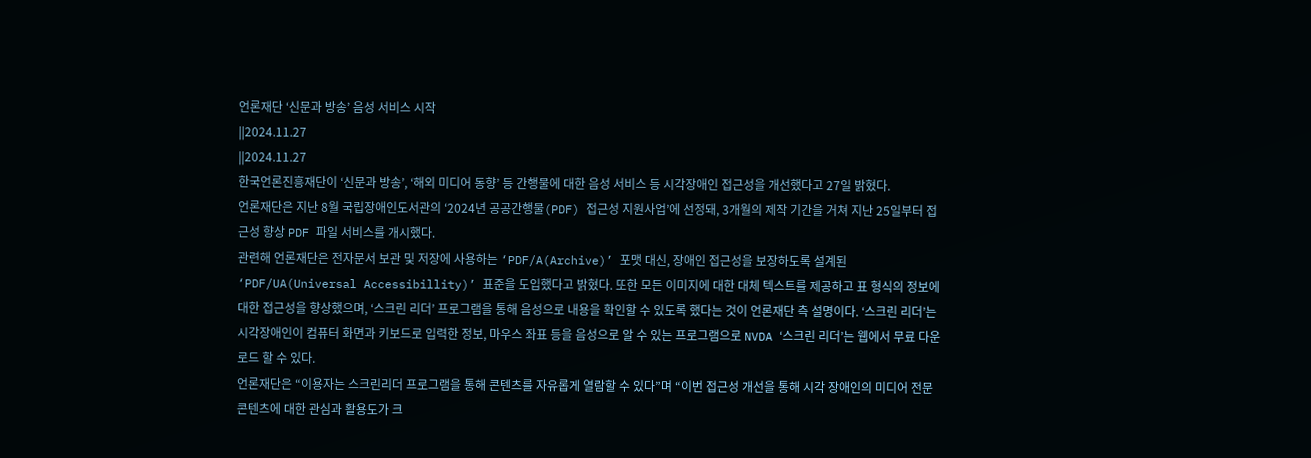언론재단 ‘신문과 방송’ 음성 서비스 시작
||2024.11.27
||2024.11.27
한국언론진흥재단이 ‘신문과 방송’, ‘해외 미디어 동향’ 등 간행물에 대한 음성 서비스 등 시각장애인 접근성을 개선했다고 27일 밝혔다.
언론재단은 지난 8월 국립장애인도서관의 ‘2024년 공공간행물(PDF) 접근성 지원사업’에 선정돼, 3개월의 제작 기간을 거쳐 지난 25일부터 접근성 향상 PDF 파일 서비스를 개시했다.
관련해 언론재단은 전자문서 보관 및 저장에 사용하는 ‘PDF/A(Archive)’ 포맷 대신, 장애인 접근성을 보장하도록 설계된 ‘PDF/UA(Universal Accessibillity)’ 표준을 도입했다고 밝혔다. 또한 모든 이미지에 대한 대체 텍스트를 제공하고 표 형식의 정보에 대한 접근성을 향상했으며, ‘스크린 리더’ 프로그램을 통해 음성으로 내용을 확인할 수 있도록 했다는 것이 언론재단 측 설명이다. ‘스크린 리더’는 시각장애인이 컴퓨터 화면과 키보드로 입력한 정보, 마우스 좌표 등을 음성으로 알 수 있는 프로그램으로 NVDA ‘스크린 리더’는 웹에서 무료 다운로드 할 수 있다.
언론재단은 “이용자는 스크린리더 프로그램을 통해 콘텐츠를 자유롭게 열람할 수 있다”며 “이번 접근성 개선을 통해 시각 장애인의 미디어 전문 콘텐츠에 대한 관심과 활용도가 크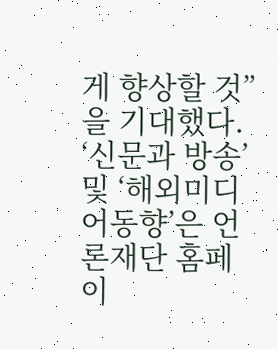게 향상할 것”을 기대했다.
‘신문과 방송’ 및 ‘해외미디어동향’은 언론재단 홈페이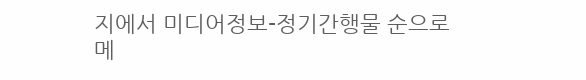지에서 미디어정보-정기간행물 순으로 메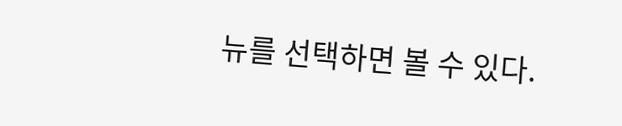뉴를 선택하면 볼 수 있다.